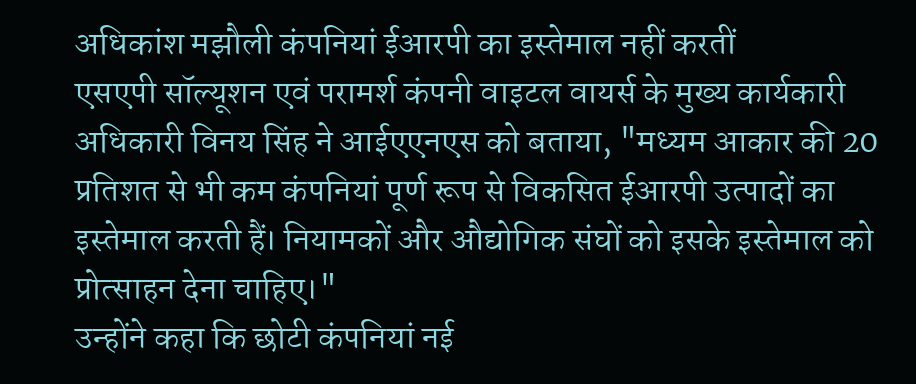अधिकांश मझौली कंपनियां ईआरपी का इस्तेमाल नहीं करतीं
एसएपी सॉल्यूशन एवं परामर्श कंपनी वाइटल वायर्स के मुख्य कार्यकारी अधिकारी विनय सिंह ने आईएएनएस को बताया, "मध्यम आकार की 20 प्रतिशत से भी कम कंपनियां पूर्ण रूप से विकसित ईआरपी उत्पादों का इस्तेमाल करती हैं। नियामकों और औद्योगिक संघों को इसके इस्तेमाल को प्रोत्साहन देना चाहिए।"
उन्होंने कहा कि छोटी कंपनियां नई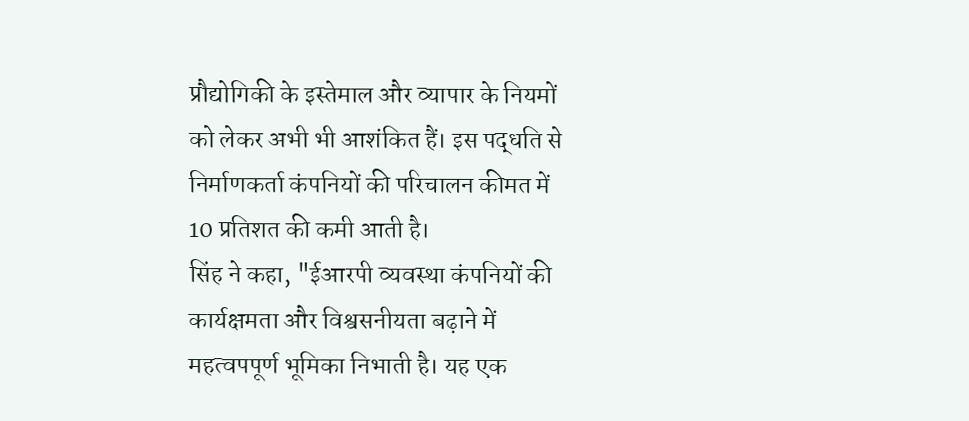प्रौद्योगिकी के इस्तेमाल और व्यापार के नियमों को लेकर अभी भी आशंकित हैं। इस पद्धति से निर्माणकर्ता कंपनियों की परिचालन कीमत में 10 प्रतिशत की कमी आती है।
सिंह ने कहा, "ईआरपी व्यवस्था कंपनियों की कार्यक्षमता और विश्वसनीयता बढ़ाने में महत्वपपूर्ण भूमिका निभाती है। यह एक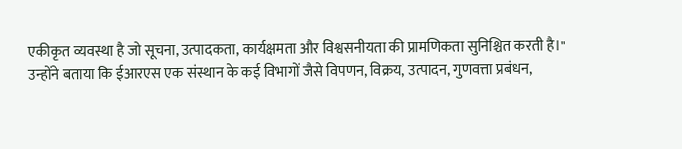एकीकृत व्यवस्था है जो सूचना, उत्पादकता, कार्यक्षमता और विश्वसनीयता की प्रामणिकता सुनिश्चित करती है।"
उन्होंने बताया कि ईआरएस एक संस्थान के कई विभागों जैसे विपणन, विक्रय, उत्पादन, गुणवत्ता प्रबंधन,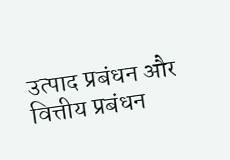उत्पाद प्रबंधन और वित्तीय प्रबंधन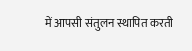में आपसी संतुलन स्थापित करती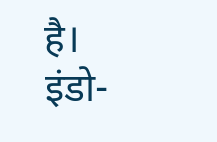है।
इंडो-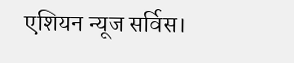एशियन न्यूज सर्विस।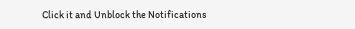Click it and Unblock the Notifications